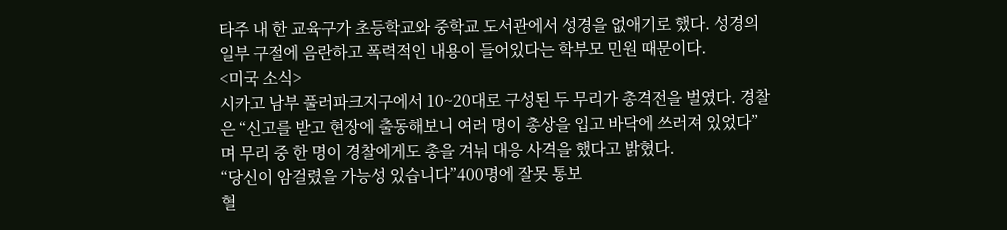타주 내 한 교육구가 초등학교와 중학교 도서관에서 성경을 없애기로 했다. 성경의 일부 구절에 음란하고 폭력적인 내용이 들어있다는 학부모 민원 때문이다.
<미국 소식>
시카고 남부 풀러파크지구에서 10~20대로 구성된 두 무리가 총격전을 벌였다. 경찰은 “신고를 받고 현장에 출동해보니 여러 명이 총상을 입고 바닥에 쓰러져 있었다”며 무리 중 한 명이 경찰에게도 총을 겨눠 대응 사격을 했다고 밝혔다.
“당신이 암걸렸을 가능성 있습니다”400명에 잘못 통보
혈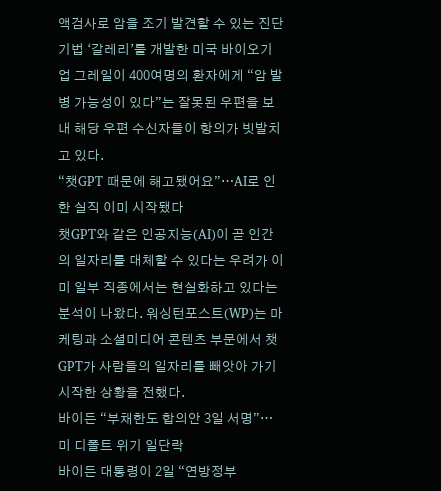액검사로 암을 조기 발견할 수 있는 진단 기법 ‘갈레리’를 개발한 미국 바이오기업 그레일이 400여명의 환자에게 “암 발병 가능성이 있다”는 잘못된 우편을 보내 해당 우편 수신자들이 항의가 빗발치고 있다.
“챗GPT 때문에 해고됐어요”…AI로 인한 실직 이미 시작됐다
챗GPT와 같은 인공지능(AI)이 곧 인간의 일자리를 대체할 수 있다는 우려가 이미 일부 직종에서는 현실화하고 있다는 분석이 나왔다. 워싱턴포스트(WP)는 마케팅과 소셜미디어 콘텐츠 부문에서 챗GPT가 사람들의 일자리를 빼앗아 가기 시작한 상황을 전했다.
바이든 “부채한도 합의안 3일 서명”…미 디폴트 위기 일단락
바이든 대통령이 2일 “연방정부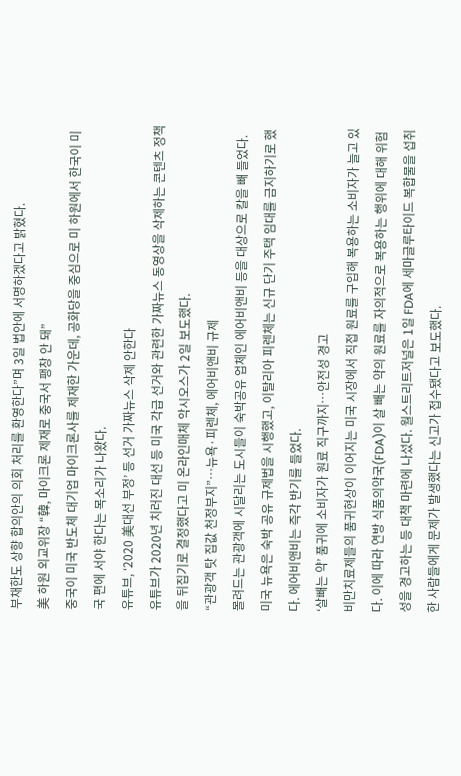부채한도 상향 합의안의 의회 처리를 환영한다”며 3일 법안에 서명하겠다고 밝혔다.
美 하원 외교위장 “韓, 마이크론 제재로 중국서 팽창 안 돼”
중국이 미국 반도체 대기업 마이크론사를 제재한 가운데, 공화당을 중심으로 미 하원에서 한국이 미국 편에 서야 한다는 목소리가 나왔다.
유튜브, ‘2020 美대선 부정’ 등 선거 가짜뉴스 삭제 안한다
유튜브가 2020년 치러진 대선 등 미국 각급 선거와 관련한 가짜뉴스 동영상을 삭제하는 콘텐츠 정책을 뒤집기로 결정했다고 미 온라인매체 악시오스가 2일 보도했다.
“관광객 탓 집값 천정부지”…뉴욕·피렌체, 에어비앤비 규제
몰려드는 관광객에 시달리는 도시들이 숙박공유 업체인 에어비앤비 등을 대상으로 칼을 빼 들었다. 미국 뉴욕은 숙박 공유 규제법을 시행했고, 이탈리아 피렌체는 신규 단기 주택 임대를 금지하기로 했다. 에어비앤비는 즉각 반기를 들었다.
‘살빼는 약’ 품귀에 소비자가 원료 직구까지…안전성 경고
비만치료제들의 품귀현상이 이어지는 미국 시장에서 직접 원료를 구입해 복용하는 소비자가 늘고 있다. 이에 따라 연방 식품의약국(FDA)이 살 빼는 약의 원료를 자의적으로 복용하는 행위에 대해 위험성을 경고하는 등 대책 마련에 나섰다. 월스트리트저널은 1일 FDA에 세마글루타이드 복합물을 섭취한 사람들에게 문제가 발생했다는 신고가 접수됐다고 보도했다.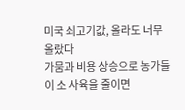미국 쇠고기값, 올라도 너무 올랐다
가뭄과 비용 상승으로 농가들이 소 사육을 줄이면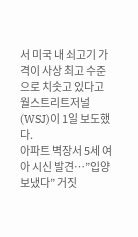서 미국 내 쇠고기 가격이 사상 최고 수준으로 치솟고 있다고 월스트리트저널(WSJ)이 1일 보도했다.
아파트 벽장서 5세 여아 시신 발견…”입양보냈다” 거짓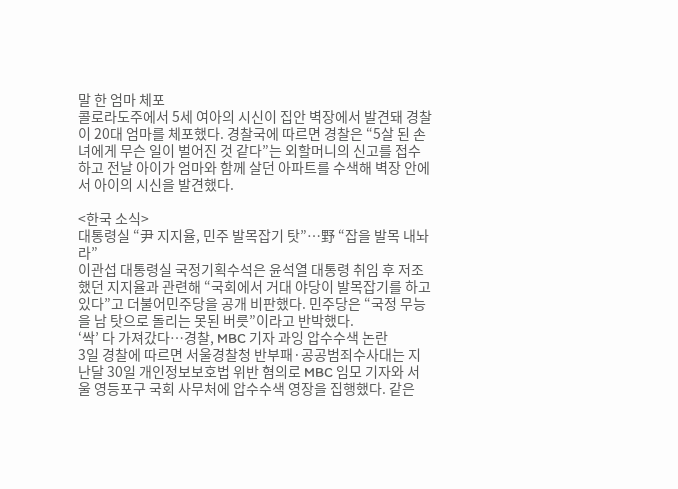말 한 엄마 체포
콜로라도주에서 5세 여아의 시신이 집안 벽장에서 발견돼 경찰이 20대 엄마를 체포했다. 경찰국에 따르면 경찰은 “5살 된 손녀에게 무슨 일이 벌어진 것 같다”는 외할머니의 신고를 접수하고 전날 아이가 엄마와 함께 살던 아파트를 수색해 벽장 안에서 아이의 시신을 발견했다.

<한국 소식>
대통령실 “尹 지지율, 민주 발목잡기 탓”…野 “잡을 발목 내놔라”
이관섭 대통령실 국정기획수석은 윤석열 대통령 취임 후 저조했던 지지율과 관련해 “국회에서 거대 야당이 발목잡기를 하고 있다”고 더불어민주당을 공개 비판했다. 민주당은 “국정 무능을 남 탓으로 돌리는 못된 버릇”이라고 반박했다.
‘싹’ 다 가져갔다…경찰, MBC 기자 과잉 압수수색 논란
3일 경찰에 따르면 서울경찰청 반부패·공공범죄수사대는 지난달 30일 개인정보보호법 위반 혐의로 MBC 임모 기자와 서울 영등포구 국회 사무처에 압수수색 영장을 집행했다. 같은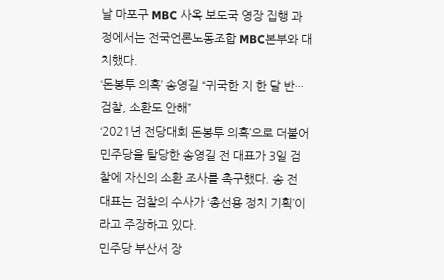날 마포구 MBC 사옥 보도국 영장 집행 과정에서는 전국언론노동조합 MBC본부와 대치했다.
‘돈봉투 의혹’ 송영길 “귀국한 지 한 달 반···검찰, 소환도 안해”
‘2021년 전당대회 돈봉투 의혹’으로 더불어민주당을 탈당한 송영길 전 대표가 3일 검찰에 자신의 소환 조사를 촉구했다. 송 전 대표는 검찰의 수사가 ‘총선용 정치 기획’이라고 주장하고 있다.
민주당 부산서 장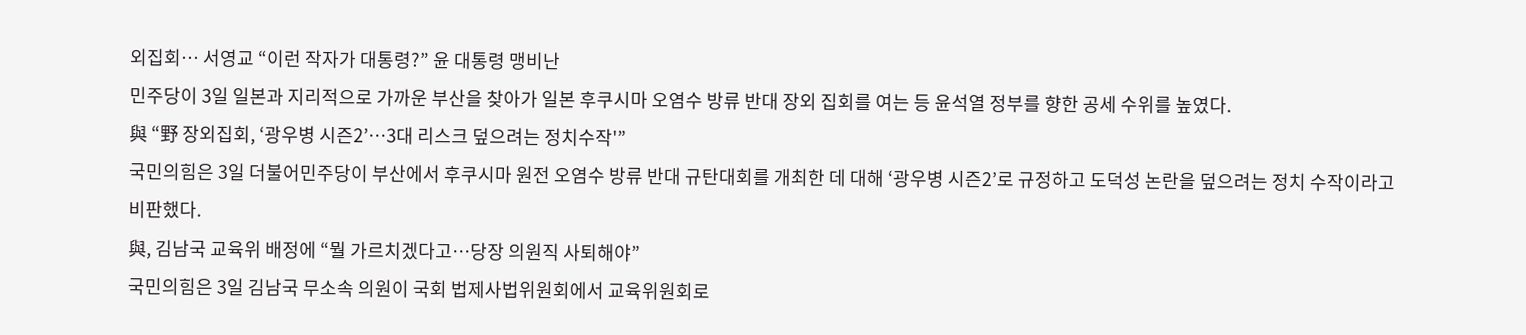외집회… 서영교 “이런 작자가 대통령?” 윤 대통령 맹비난
민주당이 3일 일본과 지리적으로 가까운 부산을 찾아가 일본 후쿠시마 오염수 방류 반대 장외 집회를 여는 등 윤석열 정부를 향한 공세 수위를 높였다.
與 “野 장외집회, ‘광우병 시즌2’…3대 리스크 덮으려는 정치수작'”
국민의힘은 3일 더불어민주당이 부산에서 후쿠시마 원전 오염수 방류 반대 규탄대회를 개최한 데 대해 ‘광우병 시즌2’로 규정하고 도덕성 논란을 덮으려는 정치 수작이라고 비판했다.
與, 김남국 교육위 배정에 “뭘 가르치겠다고…당장 의원직 사퇴해야”
국민의힘은 3일 김남국 무소속 의원이 국회 법제사법위원회에서 교육위원회로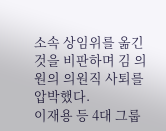소속 상임위를 옮긴 것을 비판하며 김 의원의 의원직 사퇴를 압박했다.
이재용 등 4대 그룹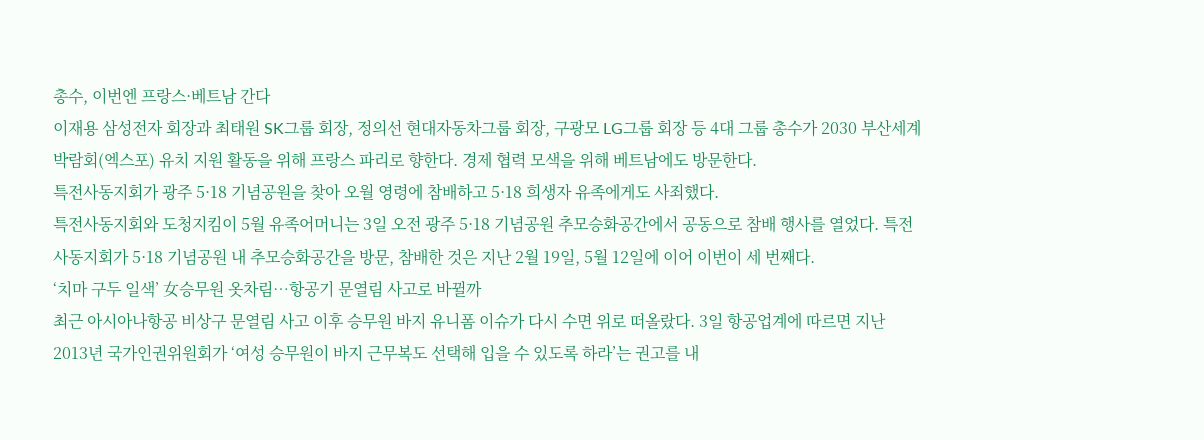총수, 이번엔 프랑스·베트남 간다
이재용 삼성전자 회장과 최태원 SK그룹 회장, 정의선 현대자동차그룹 회장, 구광모 LG그룹 회장 등 4대 그룹 총수가 2030 부산세계박람회(엑스포) 유치 지원 활동을 위해 프랑스 파리로 향한다. 경제 협력 모색을 위해 베트남에도 방문한다.
특전사동지회가 광주 5·18 기념공원을 찾아 오월 영령에 참배하고 5·18 희생자 유족에게도 사죄했다.
특전사동지회와 도청지킴이 5월 유족어머니는 3일 오전 광주 5·18 기념공원 추모승화공간에서 공동으로 참배 행사를 열었다. 특전사동지회가 5·18 기념공원 내 추모승화공간을 방문, 참배한 것은 지난 2월 19일, 5월 12일에 이어 이번이 세 번째다.
‘치마 구두 일색’ 女승무원 옷차림…항공기 문열림 사고로 바뀔까
최근 아시아나항공 비상구 문열림 사고 이후 승무원 바지 유니폼 이슈가 다시 수면 위로 떠올랐다. 3일 항공업계에 따르면 지난 2013년 국가인권위원회가 ‘여성 승무원이 바지 근무복도 선택해 입을 수 있도록 하라’는 권고를 내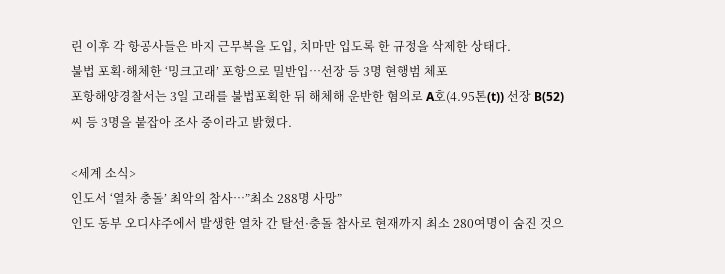린 이후 각 항공사들은 바지 근무복을 도입, 치마만 입도록 한 규정을 삭제한 상태다.
불법 포획·해체한 ‘밍크고래’ 포항으로 밀반입…선장 등 3명 현행범 체포
포항해양경찰서는 3일 고래를 불법포획한 뒤 해체해 운반한 혐의로 A호(4.95톤(t)) 선장 B(52) 씨 등 3명을 붙잡아 조사 중이라고 밝혔다.

<세계 소식>
인도서 ‘열차 충돌’ 최악의 참사…”최소 288명 사망”
인도 동부 오디샤주에서 발생한 열차 간 탈선·충돌 참사로 현재까지 최소 280여명이 숨진 것으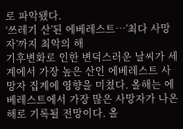로 파악됐다.
‘쓰레기 산’된 에베레스트…’최다 사망자’까지 최악의 해
기후변화로 인한 변덕스러운 날씨가 세계에서 가장 높은 산인 에베레스트 사망자 집계에 영향을 미쳤다. 올해는 에베레스트에서 가장 많은 사망자가 나온 해로 기록될 전망이다. 올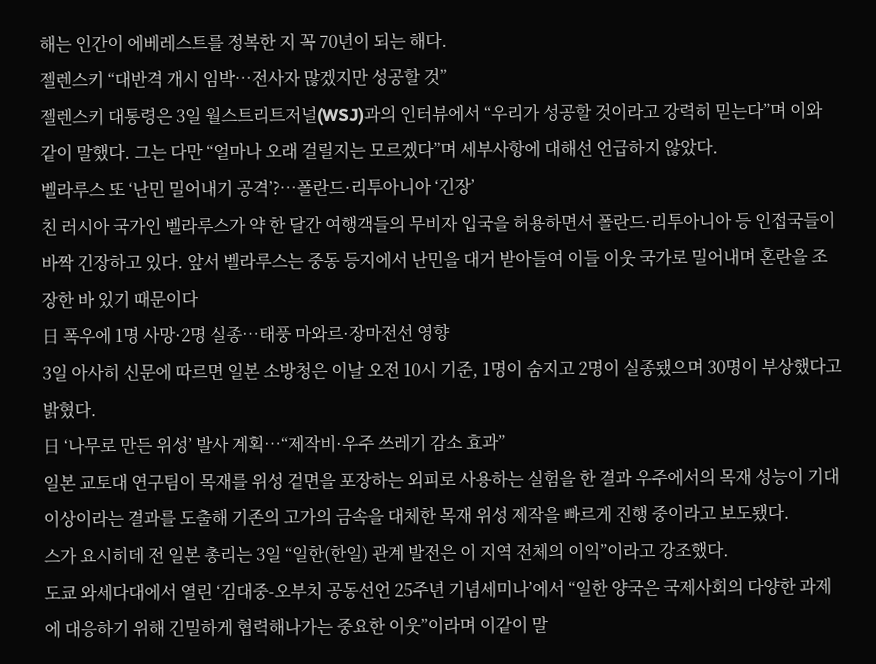해는 인간이 에베레스트를 정복한 지 꼭 70년이 되는 해다.
젤렌스키 “대반격 개시 임박…전사자 많겠지만 성공할 것”
젤렌스키 대통령은 3일 월스트리트저널(WSJ)과의 인터뷰에서 “우리가 성공할 것이라고 강력히 믿는다”며 이와 같이 말했다. 그는 다만 “얼마나 오래 걸릴지는 모르겠다”며 세부사항에 대해선 언급하지 않았다.
벨라루스 또 ‘난민 밀어내기 공격’?…폴란드·리투아니아 ‘긴장’
친 러시아 국가인 벨라루스가 약 한 달간 여행객들의 무비자 입국을 허용하면서 폴란드·리투아니아 등 인접국들이 바짝 긴장하고 있다. 앞서 벨라루스는 중동 등지에서 난민을 대거 받아들여 이들 이웃 국가로 밀어내며 혼란을 조장한 바 있기 때문이다
日 폭우에 1명 사망·2명 실종…태풍 마와르·장마전선 영향
3일 아사히 신문에 따르면 일본 소방청은 이날 오전 10시 기준, 1명이 숨지고 2명이 실종됐으며 30명이 부상했다고 밝혔다.
日 ‘나무로 만든 위성’ 발사 계획…“제작비·우주 쓰레기 감소 효과”
일본 교토대 연구팀이 목재를 위성 겉면을 포장하는 외피로 사용하는 실험을 한 결과 우주에서의 목재 성능이 기대 이상이라는 결과를 도출해 기존의 고가의 금속을 대체한 목재 위성 제작을 빠르게 진행 중이라고 보도됐다.
스가 요시히데 전 일본 총리는 3일 “일한(한일) 관계 발전은 이 지역 전체의 이익”이라고 강조했다.
도쿄 와세다대에서 열린 ‘김대중-오부치 공동선언 25주년 기념세미나’에서 “일한 양국은 국제사회의 다양한 과제에 대응하기 위해 긴밀하게 협력해나가는 중요한 이웃”이라며 이같이 말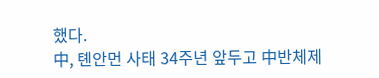했다.
中, 톈안먼 사태 34주년 앞두고 中반체제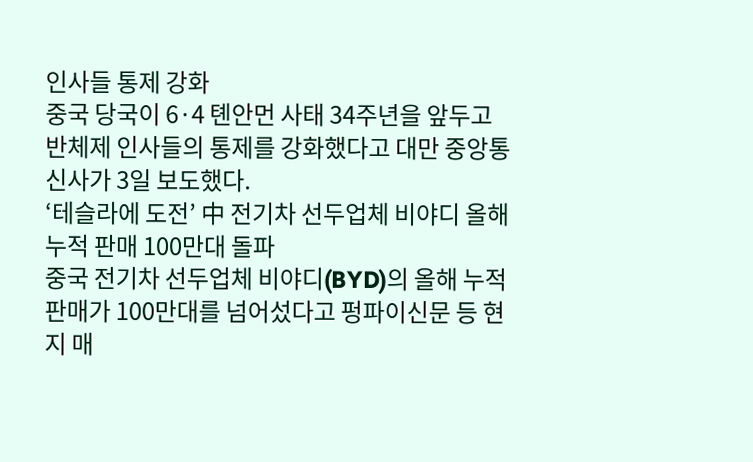인사들 통제 강화
중국 당국이 6·4 톈안먼 사태 34주년을 앞두고 반체제 인사들의 통제를 강화했다고 대만 중앙통신사가 3일 보도했다.
‘테슬라에 도전’ 中 전기차 선두업체 비야디 올해 누적 판매 100만대 돌파
중국 전기차 선두업체 비야디(BYD)의 올해 누적 판매가 100만대를 넘어섰다고 펑파이신문 등 현지 매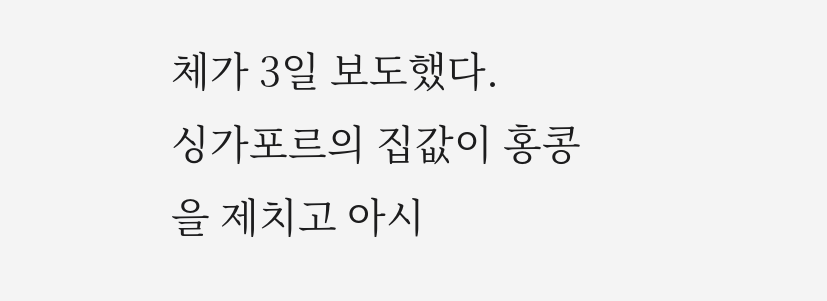체가 3일 보도했다.
싱가포르의 집값이 홍콩을 제치고 아시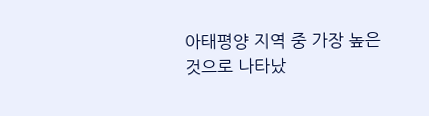아태평양 지역 중 가장 높은 것으로 나타났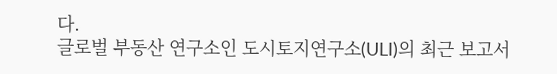다.
글로벌 부동산 연구소인 도시토지연구소(ULI)의 최근 보고서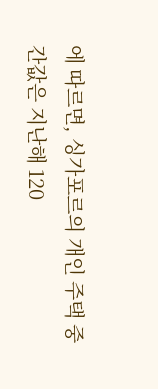에 따르면, 싱가포르의 개인 주택 중간값은 지난해 120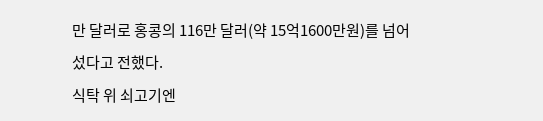만 달러로 홍콩의 116만 달러(약 15억1600만원)를 넘어섰다고 전했다.
식탁 위 쇠고기엔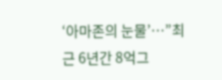‘아마존의 눈물’…”최근 6년간 8억그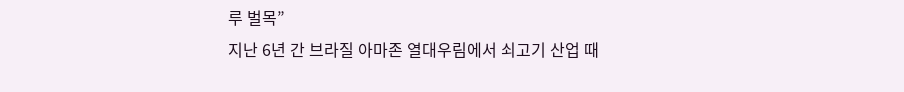루 벌목”
지난 6년 간 브라질 아마존 열대우림에서 쇠고기 산업 때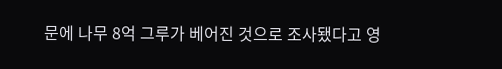문에 나무 8억 그루가 베어진 것으로 조사됐다고 영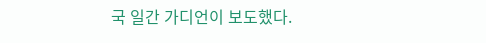국 일간 가디언이 보도했다.